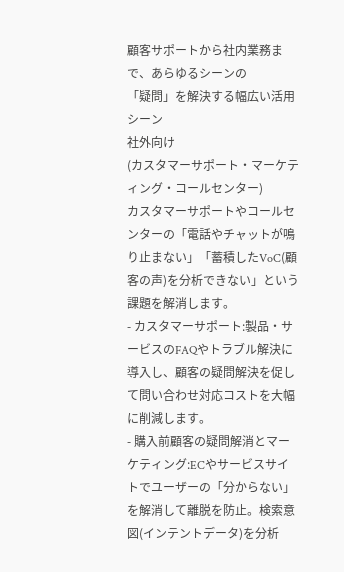顧客サポートから社内業務まで、あらゆるシーンの
「疑問」を解決する幅広い活用シーン
社外向け
(カスタマーサポート・マーケティング・コールセンター)
カスタマーサポートやコールセンターの「電話やチャットが鳴り止まない」「蓄積したVoC(顧客の声)を分析できない」という課題を解消します。
- カスタマーサポート:製品・サービスのFAQやトラブル解決に導入し、顧客の疑問解決を促して問い合わせ対応コストを大幅に削減します。
- 購入前顧客の疑問解消とマーケティング:ECやサービスサイトでユーザーの「分からない」を解消して離脱を防止。検索意図(インテントデータ)を分析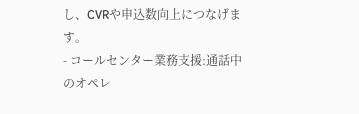し、CVRや申込数向上につなげます。
- コールセンター業務支援:通話中のオペレ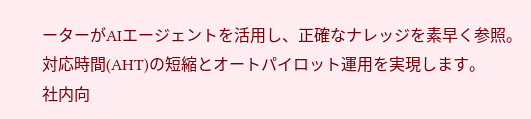ーターがAIエージェントを活用し、正確なナレッジを素早く参照。対応時間(AHT)の短縮とオートパイロット運用を実現します。
社内向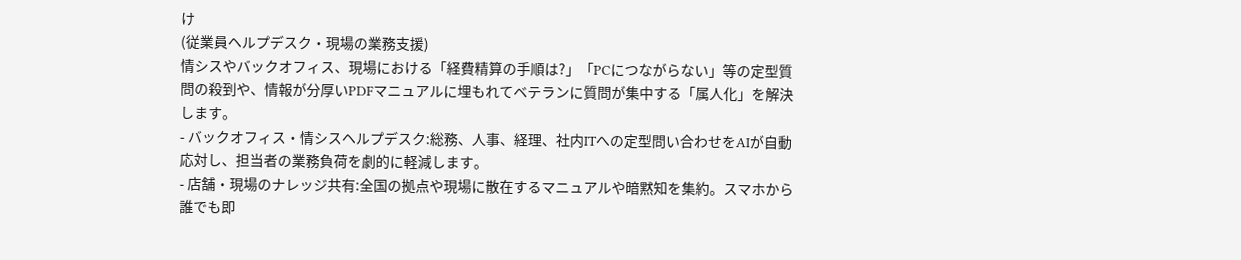け
(従業員ヘルプデスク・現場の業務支援)
情シスやバックオフィス、現場における「経費精算の手順は?」「PCにつながらない」等の定型質問の殺到や、情報が分厚いPDFマニュアルに埋もれてベテランに質問が集中する「属人化」を解決します。
- バックオフィス・情シスヘルプデスク:総務、人事、経理、社内ITへの定型問い合わせをAIが自動応対し、担当者の業務負荷を劇的に軽減します。
- 店舗・現場のナレッジ共有:全国の拠点や現場に散在するマニュアルや暗黙知を集約。スマホから誰でも即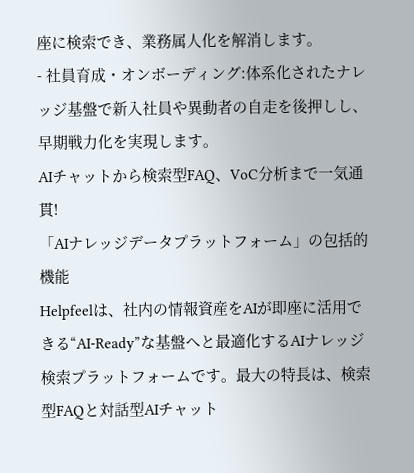座に検索でき、業務属人化を解消します。
- 社員育成・オンボーディング:体系化されたナレッジ基盤で新入社員や異動者の自走を後押しし、早期戦力化を実現します。
AIチャットから検索型FAQ、VoC分析まで一気通貫!
「AIナレッジデータプラットフォーム」の包括的機能
Helpfeelは、社内の情報資産をAIが即座に活用できる“AI-Ready”な基盤へと最適化するAIナレッジ検索プラットフォームです。最大の特長は、検索型FAQと対話型AIチャット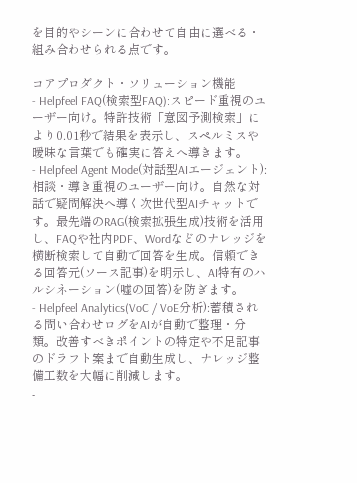を目的やシーンに合わせて自由に選べる・組み合わせられる点です。

コアプロダクト・ソリューション機能
- Helpfeel FAQ(検索型FAQ):スピード重視のユーザー向け。特許技術「意図予測検索」により0.01秒で結果を表示し、スペルミスや曖昧な言葉でも確実に答えへ導きます。
- Helpfeel Agent Mode(対話型AIエージェント):相談・導き重視のユーザー向け。自然な対話で疑問解決へ導く次世代型AIチャットです。最先端のRAG(検索拡張生成)技術を活用し、FAQや社内PDF、Wordなどのナレッジを横断検索して自動で回答を生成。信頼できる回答元(ソース記事)を明示し、AI特有のハルシネーション(嘘の回答)を防ぎます。
- Helpfeel Analytics(VoC / VoE分析):蓄積される問い合わせログをAIが自動で整理・分類。改善すべきポイントの特定や不足記事のドラフト案まで自動生成し、ナレッジ整備工数を大幅に削減します。
-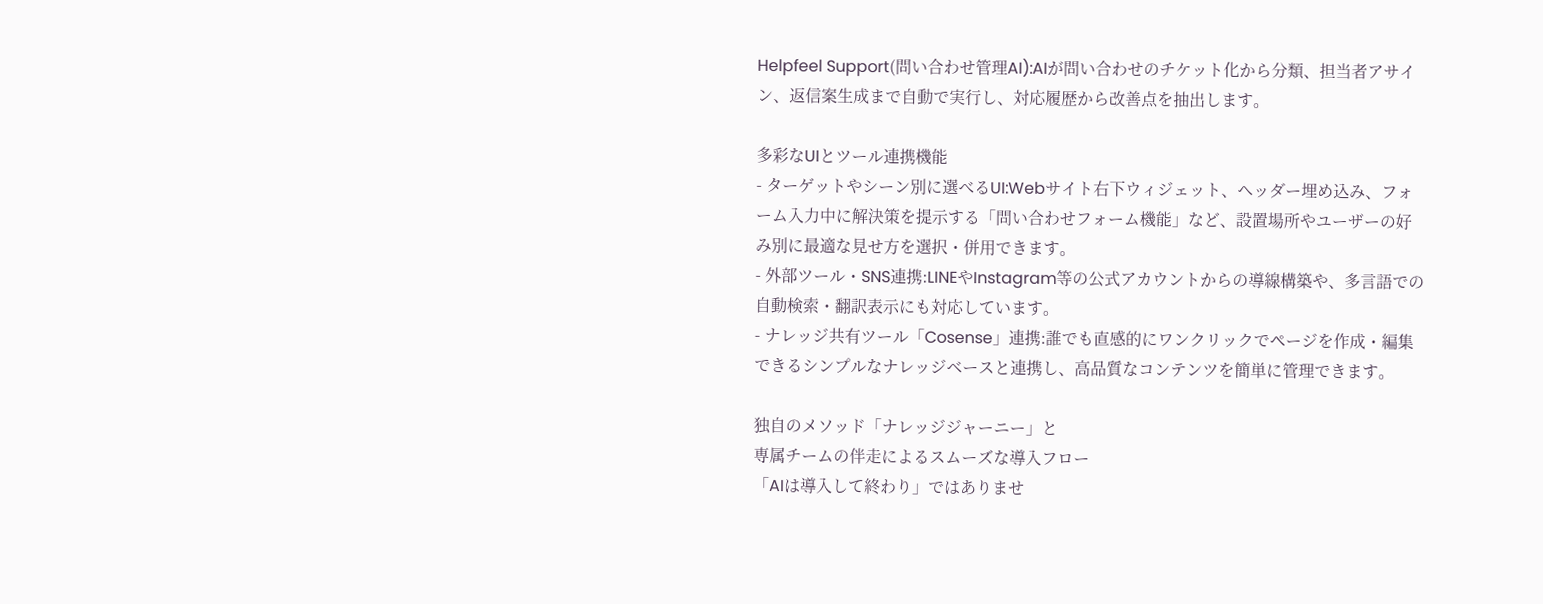Helpfeel Support(問い合わせ管理AI):AIが問い合わせのチケット化から分類、担当者アサイン、返信案生成まで自動で実行し、対応履歴から改善点を抽出します。

多彩なUIとツール連携機能
- ターゲットやシーン別に選べるUI:Webサイト右下ウィジェット、ヘッダー埋め込み、フォーム入力中に解決策を提示する「問い合わせフォーム機能」など、設置場所やユーザーの好み別に最適な見せ方を選択・併用できます。
- 外部ツール・SNS連携:LINEやInstagram等の公式アカウントからの導線構築や、多言語での自動検索・翻訳表示にも対応しています。
- ナレッジ共有ツール「Cosense」連携:誰でも直感的にワンクリックでページを作成・編集できるシンプルなナレッジベースと連携し、高品質なコンテンツを簡単に管理できます。

独自のメソッド「ナレッジジャーニー」と
専属チームの伴走によるスムーズな導入フロー
「AIは導入して終わり」ではありませ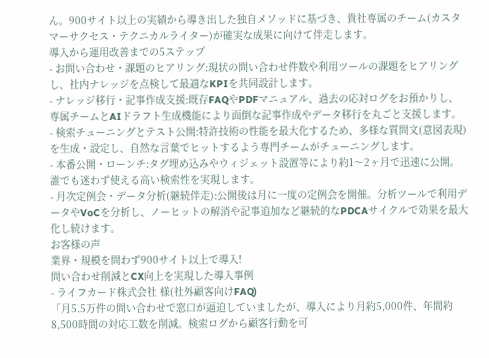ん。900サイト以上の実績から導き出した独自メソッドに基づき、貴社専属のチーム(カスタマーサクセス・テクニカルライター)が確実な成果に向けて伴走します。
導入から運用改善までの5ステップ
- お問い合わせ・課題のヒアリング:現状の問い合わせ件数や利用ツールの課題をヒアリングし、社内ナレッジを点検して最適なKPIを共同設計します。
- ナレッジ移行・記事作成支援:既存FAQやPDFマニュアル、過去の応対ログをお預かりし、専属チームとAIドラフト生成機能により面倒な記事作成やデータ移行を丸ごと支援します。
- 検索チューニングとテスト公開:特許技術の性能を最大化するため、多様な質問文(意図表現)を生成・設定し、自然な言葉でヒットするよう専門チームがチューニングします。
- 本番公開・ローンチ:タグ埋め込みやウィジェット設置等により約1〜2ヶ月で迅速に公開。誰でも迷わず使える高い検索性を実現します。
- 月次定例会・データ分析(継続伴走):公開後は月に一度の定例会を開催。分析ツールで利用データやVoCを分析し、ノーヒットの解消や記事追加など継続的なPDCAサイクルで効果を最大化し続けます。
お客様の声
業界・規模を問わず900サイト以上で導入!
問い合わせ削減とCX向上を実現した導入事例
- ライフカード株式会社 様(社外顧客向けFAQ)
「月5.5万件の問い合わせで窓口が逼迫していましたが、導入により月約5,000件、年間約8,500時間の対応工数を削減。検索ログから顧客行動を可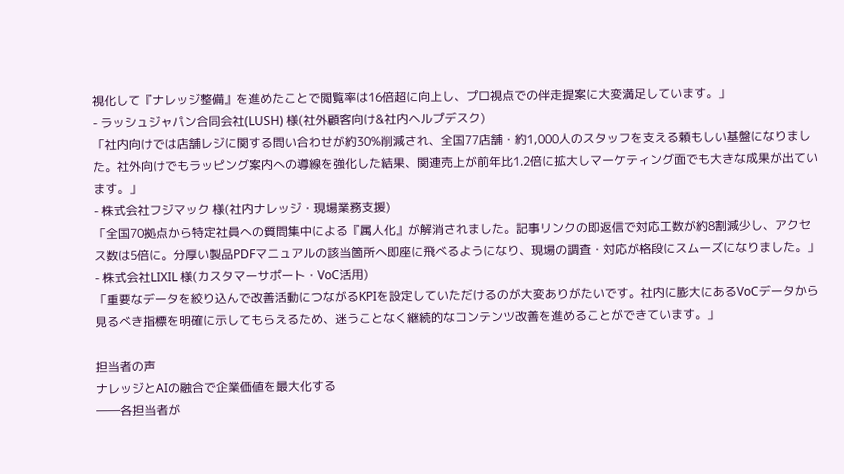視化して『ナレッジ整備』を進めたことで閲覧率は16倍超に向上し、プロ視点での伴走提案に大変満足しています。」
- ラッシュジャパン合同会社(LUSH) 様(社外顧客向け&社内ヘルプデスク)
「社内向けでは店舗レジに関する問い合わせが約30%削減され、全国77店舗・約1,000人のスタッフを支える頼もしい基盤になりました。社外向けでもラッピング案内への導線を強化した結果、関連売上が前年比1.2倍に拡大しマーケティング面でも大きな成果が出ています。」
- 株式会社フジマック 様(社内ナレッジ・現場業務支援)
「全国70拠点から特定社員への質問集中による『属人化』が解消されました。記事リンクの即返信で対応工数が約8割減少し、アクセス数は5倍に。分厚い製品PDFマニュアルの該当箇所へ即座に飛べるようになり、現場の調査・対応が格段にスムーズになりました。」
- 株式会社LIXIL 様(カスタマーサポート・VoC活用)
「重要なデータを絞り込んで改善活動につながるKPIを設定していただけるのが大変ありがたいです。社内に膨大にあるVoCデータから見るべき指標を明確に示してもらえるため、迷うことなく継続的なコンテンツ改善を進めることができています。」

担当者の声
ナレッジとAIの融合で企業価値を最大化する
――各担当者が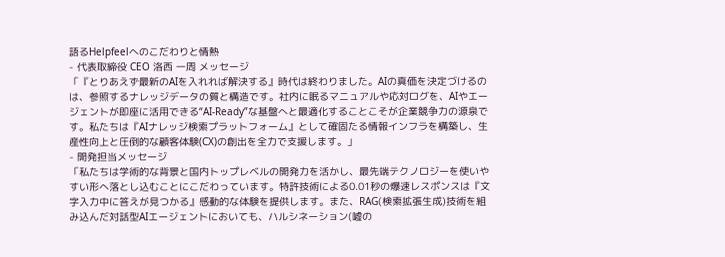語るHelpfeelへのこだわりと情熱
- 代表取締役 CEO 洛西 一周 メッセージ
「『とりあえず最新のAIを入れれば解決する』時代は終わりました。AIの真価を決定づけるのは、参照するナレッジデータの質と構造です。社内に眠るマニュアルや応対ログを、AIやエージェントが即座に活用できる“AI-Ready”な基盤へと最適化することこそが企業競争力の源泉です。私たちは『AIナレッジ検索プラットフォーム』として確固たる情報インフラを構築し、生産性向上と圧倒的な顧客体験(CX)の創出を全力で支援します。」
- 開発担当メッセージ
「私たちは学術的な背景と国内トップレベルの開発力を活かし、最先端テクノロジーを使いやすい形へ落とし込むことにこだわっています。特許技術による0.01秒の爆速レスポンスは『文字入力中に答えが見つかる』感動的な体験を提供します。また、RAG(検索拡張生成)技術を組み込んだ対話型AIエージェントにおいても、ハルシネーション(嘘の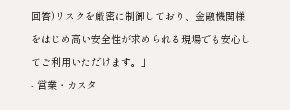回答)リスクを厳密に制御しており、金融機関様をはじめ高い安全性が求められる現場でも安心してご利用いただけます。」
- 営業・カスタ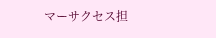マーサクセス担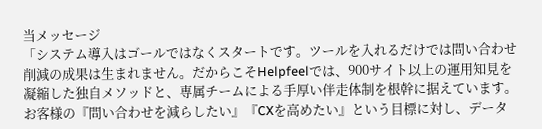当メッセージ
「システム導入はゴールではなくスタートです。ツールを入れるだけでは問い合わせ削減の成果は生まれません。だからこそHelpfeelでは、900サイト以上の運用知見を凝縮した独自メソッドと、専属チームによる手厚い伴走体制を根幹に据えています。お客様の『問い合わせを減らしたい』『CXを高めたい』という目標に対し、データ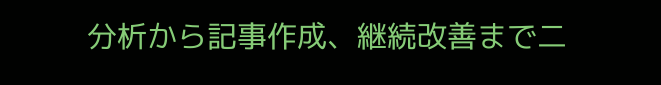分析から記事作成、継続改善まで二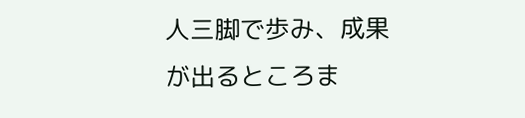人三脚で歩み、成果が出るところま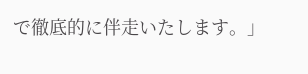で徹底的に伴走いたします。」